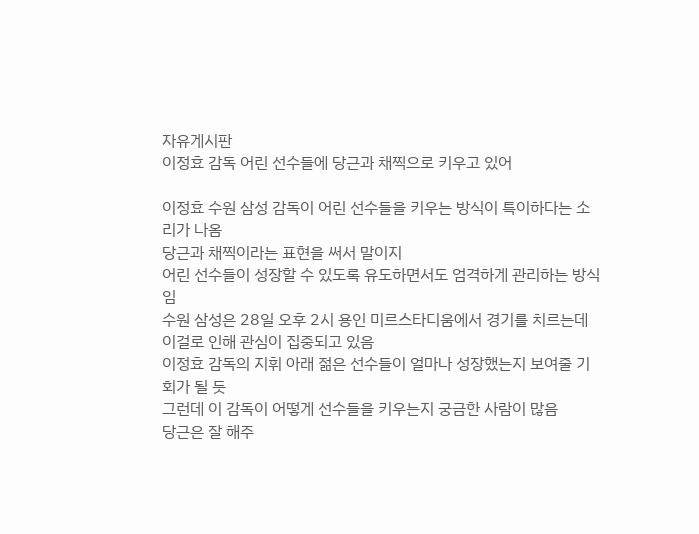자유게시판
이정효 감독 어린 선수들에 당근과 채찍으로 키우고 있어

이정효 수원 삼성 감독이 어린 선수들을 키우는 방식이 특이하다는 소리가 나옴
당근과 채찍이라는 표현을 써서 말이지
어린 선수들이 성장할 수 있도록 유도하면서도 엄격하게 관리하는 방식임
수원 삼성은 28일 오후 2시 용인 미르스타디움에서 경기를 치르는데 이걸로 인해 관심이 집중되고 있음
이정효 감독의 지휘 아래 젊은 선수들이 얼마나 성장했는지 보여줄 기회가 될 듯
그런데 이 감독이 어떻게 선수들을 키우는지 궁금한 사람이 많음
당근은 잘 해주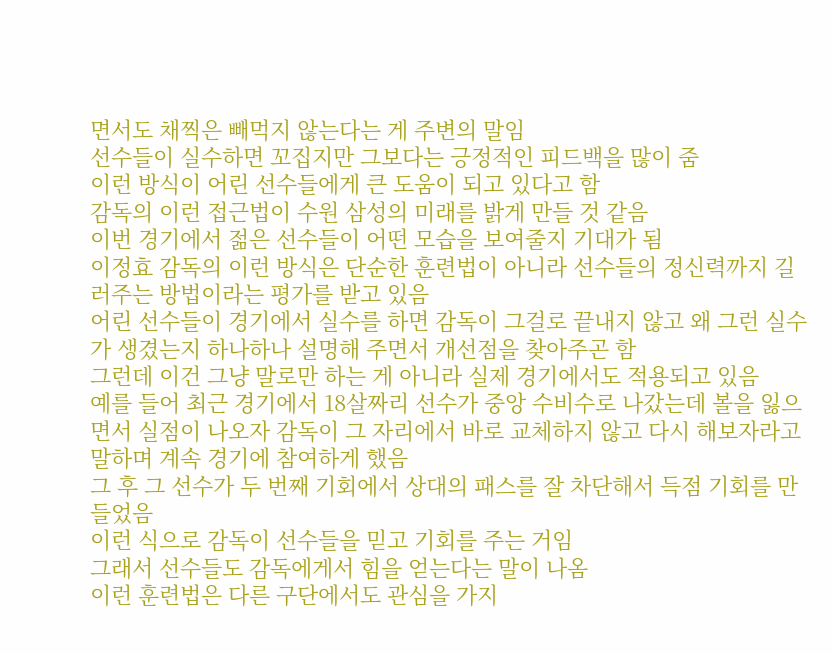면서도 채찍은 빼먹지 않는다는 게 주변의 말임
선수들이 실수하면 꼬집지만 그보다는 긍정적인 피드백을 많이 줌
이런 방식이 어린 선수들에게 큰 도움이 되고 있다고 함
감독의 이런 접근법이 수원 삼성의 미래를 밝게 만들 것 같음
이번 경기에서 젊은 선수들이 어떤 모습을 보여줄지 기대가 됨
이정효 감독의 이런 방식은 단순한 훈련법이 아니라 선수들의 정신력까지 길러주는 방법이라는 평가를 받고 있음
어린 선수들이 경기에서 실수를 하면 감독이 그걸로 끝내지 않고 왜 그런 실수가 생겼는지 하나하나 설명해 주면서 개선점을 찾아주곤 함
그런데 이건 그냥 말로만 하는 게 아니라 실제 경기에서도 적용되고 있음
예를 들어 최근 경기에서 18살짜리 선수가 중앙 수비수로 나갔는데 볼을 잃으면서 실점이 나오자 감독이 그 자리에서 바로 교체하지 않고 다시 해보자라고 말하며 계속 경기에 참여하게 했음
그 후 그 선수가 두 번째 기회에서 상대의 패스를 잘 차단해서 득점 기회를 만들었음
이런 식으로 감독이 선수들을 믿고 기회를 주는 거임
그래서 선수들도 감독에게서 힘을 얻는다는 말이 나옴
이런 훈련법은 다른 구단에서도 관심을 가지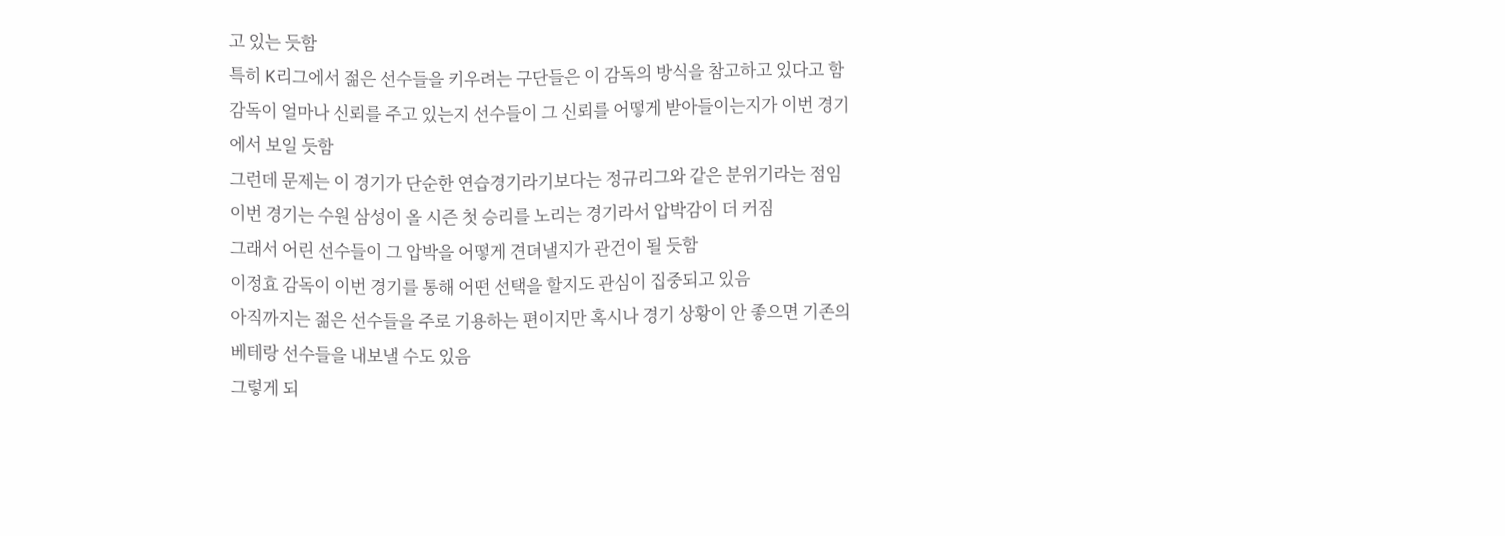고 있는 듯함
특히 K리그에서 젊은 선수들을 키우려는 구단들은 이 감독의 방식을 참고하고 있다고 함
감독이 얼마나 신뢰를 주고 있는지 선수들이 그 신뢰를 어떻게 받아들이는지가 이번 경기에서 보일 듯함
그런데 문제는 이 경기가 단순한 연습경기라기보다는 정규리그와 같은 분위기라는 점임
이번 경기는 수원 삼성이 올 시즌 첫 승리를 노리는 경기라서 압박감이 더 커짐
그래서 어린 선수들이 그 압박을 어떻게 견뎌낼지가 관건이 될 듯함
이정효 감독이 이번 경기를 통해 어떤 선택을 할지도 관심이 집중되고 있음
아직까지는 젊은 선수들을 주로 기용하는 편이지만 혹시나 경기 상황이 안 좋으면 기존의 베테랑 선수들을 내보낼 수도 있음
그렇게 되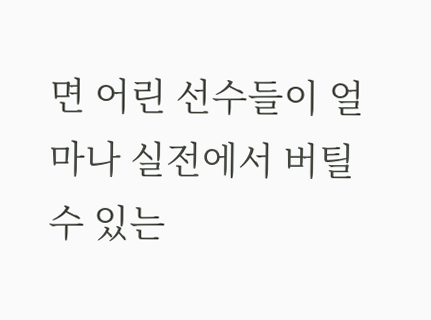면 어린 선수들이 얼마나 실전에서 버틸 수 있는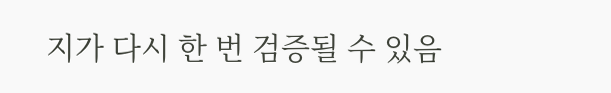지가 다시 한 번 검증될 수 있음